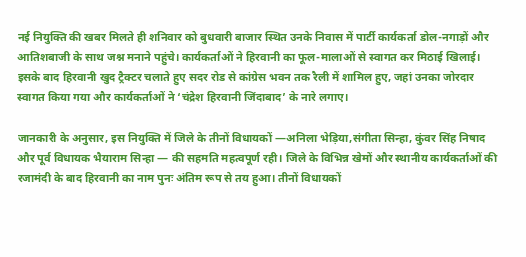नई नियुक्ति की खबर मिलते ही शनिवार को बुधवारी बाजार स्थित उनके निवास में पार्टी कार्यकर्ता डोल-नगाड़ों और आतिशबाजी के साथ जश्न मनाने पहुंचे। कार्यकर्ताओं ने हिरवानी का फूल-मालाओं से स्वागत कर मिठाई खिलाई। इसके बाद हिरवानी खुद ट्रैक्टर चलाते हुए सदर रोड से कांग्रेस भवन तक रैली में शामिल हुए, जहां उनका जोरदार स्वागत किया गया और कार्यकर्ताओं ने ‘चंद्रेश हिरवानी जिंदाबाद’ के नारे लगाए।

जानकारी के अनुसार, इस नियुक्ति में जिले के तीनों विधायकों —अनिला भेड़िया,संगीता सिन्हा, कुंवर सिंह निषाद और पूर्व विधायक भैयाराम सिन्हा — की सहमति महत्वपूर्ण रही। जिले के विभिन्न खेमों और स्थानीय कार्यकर्ताओं की रजामंदी के बाद हिरवानी का नाम पुनः अंतिम रूप से तय हुआ। तीनों विधायकों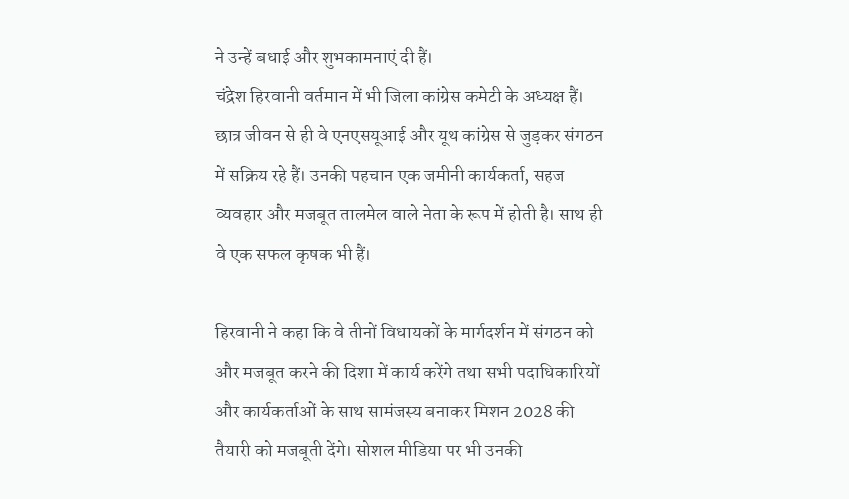ने उन्हें बधाई और शुभकामनाएं दी हैं।
चंद्रेश हिरवानी वर्तमान में भी जिला कांग्रेस कमेटी के अध्यक्ष हैं। छात्र जीवन से ही वे एनएसयूआई और यूथ कांग्रेस से जुड़कर संगठन में सक्रिय रहे हैं। उनकी पहचान एक जमीनी कार्यकर्ता, सहज व्यवहार और मजबूत तालमेल वाले नेता के रूप में होती है। साथ ही वे एक सफल कृषक भी हैं।

हिरवानी ने कहा कि वे तीनों विधायकों के मार्गदर्शन में संगठन को और मजबूत करने की दिशा में कार्य करेंगे तथा सभी पदाधिकारियों और कार्यकर्ताओं के साथ सामंजस्य बनाकर मिशन 2028 की तैयारी को मजबूती देंगे। सोशल मीडिया पर भी उनकी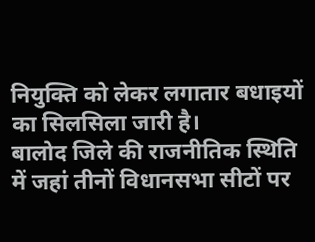नियुक्ति को लेकर लगातार बधाइयों का सिलसिला जारी है।
बालोद जिले की राजनीतिक स्थिति में जहां तीनों विधानसभा सीटों पर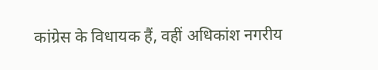कांग्रेस के विधायक हैं, वहीं अधिकांश नगरीय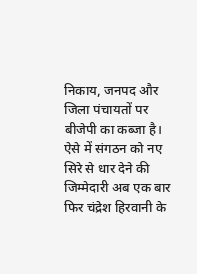निकाय, जनपद और जिला पंचायतों पर बीजेपी का कब्जा है। ऐसे में संगठन को नए सिरे से धार देने की जिम्मेदारी अब एक बार फिर चंद्रेश हिरवानी के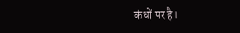कंधों पर है।